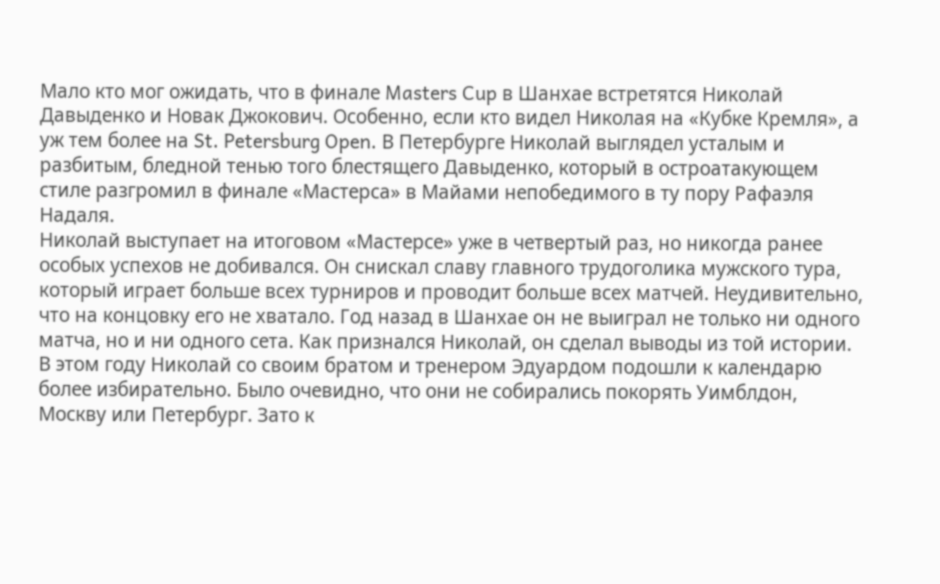Мало кто мог ожидать, что в финале Masters Cup в Шанхае встретятся Николай Давыденко и Новак Джокович. Особенно, если кто видел Николая на «Кубке Кремля», а уж тем более на St. Petersburg Open. В Петербурге Николай выглядел усталым и разбитым, бледной тенью того блестящего Давыденко, который в остроатакующем стиле разгромил в финале «Мастерса» в Майами непобедимого в ту пору Рафаэля Надаля.
Николай выступает на итоговом «Мастерсе» уже в четвертый раз, но никогда ранее особых успехов не добивался. Он снискал славу главного трудоголика мужского тура, который играет больше всех турниров и проводит больше всех матчей. Неудивительно, что на концовку его не хватало. Год назад в Шанхае он не выиграл не только ни одного матча, но и ни одного сета. Как признался Николай, он сделал выводы из той истории.
В этом году Николай со своим братом и тренером Эдуардом подошли к календарю более избирательно. Было очевидно, что они не собирались покорять Уимблдон, Москву или Петербург. Зато к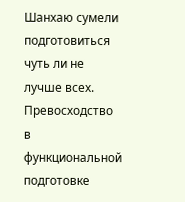Шанхаю сумели подготовиться чуть ли не лучше всех. Превосходство в функциональной подготовке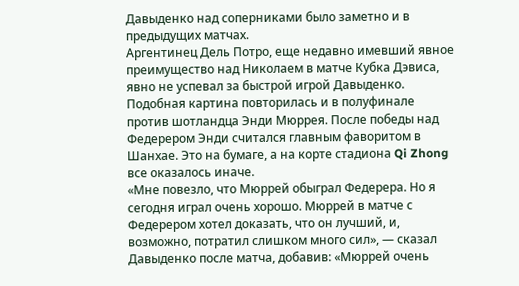Давыденко над соперниками было заметно и в предыдущих матчах.
Аргентинец Дель Потро, еще недавно имевший явное преимущество над Николаем в матче Кубка Дэвиса, явно не успевал за быстрой игрой Давыденко. Подобная картина повторилась и в полуфинале против шотландца Энди Мюррея. После победы над Федерером Энди считался главным фаворитом в Шанхае. Это на бумаге, а на корте стадиона Qi Zhong все оказалось иначе.
«Мне повезло, что Мюррей обыграл Федерера. Но я сегодня играл очень хорошо. Мюррей в матче с Федерером хотел доказать, что он лучший, и, возможно, потратил слишком много сил», — сказал Давыденко после матча, добавив: «Мюррей очень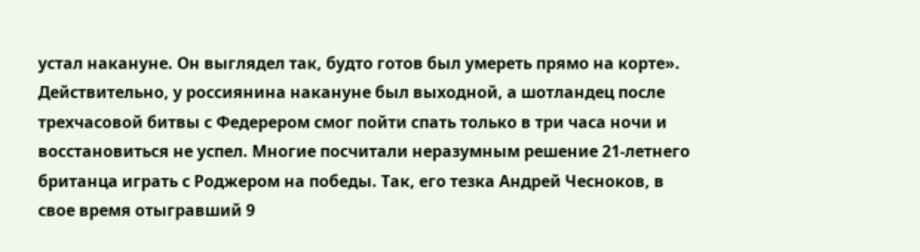устал накануне. Он выглядел так, будто готов был умереть прямо на корте».
Действительно, у россиянина накануне был выходной, а шотландец после трехчасовой битвы с Федерером смог пойти спать только в три часа ночи и восстановиться не успел. Многие посчитали неразумным решение 21-летнего британца играть с Роджером на победы. Так, его тезка Андрей Чесноков, в свое время отыгравший 9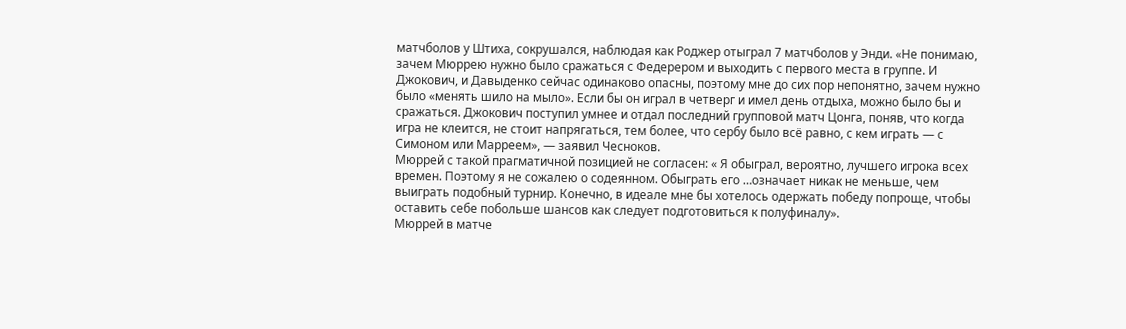матчболов у Штиха, сокрушался, наблюдая как Роджер отыграл 7 матчболов у Энди. «Не понимаю, зачем Мюррею нужно было сражаться с Федерером и выходить с первого места в группе. И Джокович, и Давыденко сейчас одинаково опасны, поэтому мне до сих пор непонятно, зачем нужно было «менять шило на мыло». Если бы он играл в четверг и имел день отдыха, можно было бы и сражаться. Джокович поступил умнее и отдал последний групповой матч Цонга, поняв, что когда игра не клеится, не стоит напрягаться, тем более, что сербу было всё равно, с кем играть — с Симоном или Марреем», — заявил Чесноков.
Мюррей с такой прагматичной позицией не согласен: « Я обыграл, вероятно, лучшего игрока всех времен. Поэтому я не сожалею о содеянном. Обыграть его …означает никак не меньше, чем выиграть подобный турнир. Конечно, в идеале мне бы хотелось одержать победу попроще, чтобы оставить себе побольше шансов как следует подготовиться к полуфиналу».
Мюррей в матче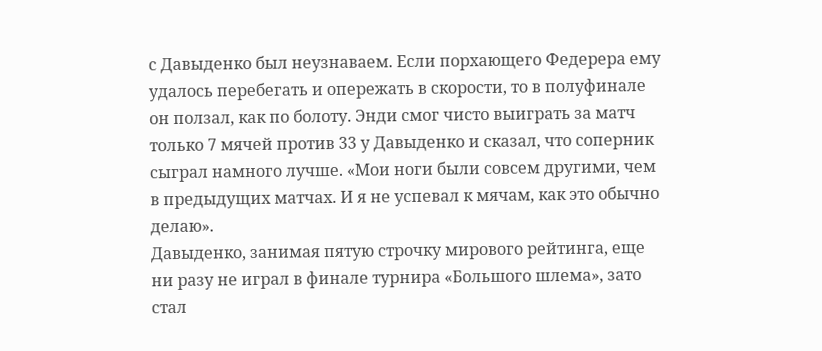с Давыденко был неузнаваем. Если порхающего Федерера ему удалось перебегать и опережать в скорости, то в полуфинале он ползал, как по болоту. Энди смог чисто выиграть за матч только 7 мячей против 33 у Давыденко и сказал, что соперник сыграл намного лучше. «Мои ноги были совсем другими, чем в предыдущих матчах. И я не успевал к мячам, как это обычно делаю».
Давыденко, занимая пятую строчку мирового рейтинга, еще ни разу не играл в финале турнира «Большого шлема», зато стал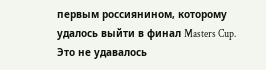первым россиянином, которому удалось выйти в финал Masters Cup. Это не удавалось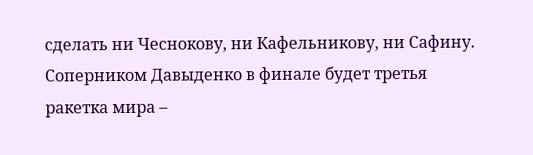сделать ни Чеснокову, ни Кафельникову, ни Сафину. Соперником Давыденко в финале будет третья ракетка мира –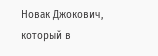Новак Джокович, который в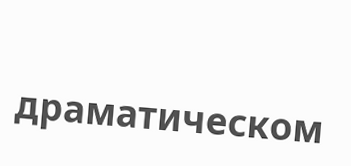драматическом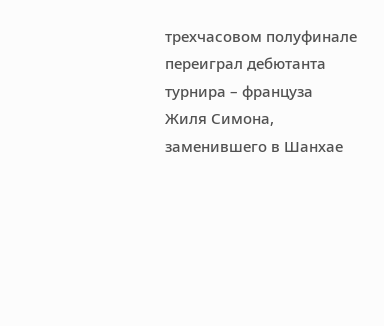трехчасовом полуфинале переиграл дебютанта турнира – француза Жиля Симона, заменившего в Шанхае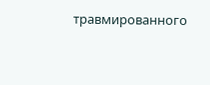травмированного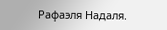Рафаэля Надаля.